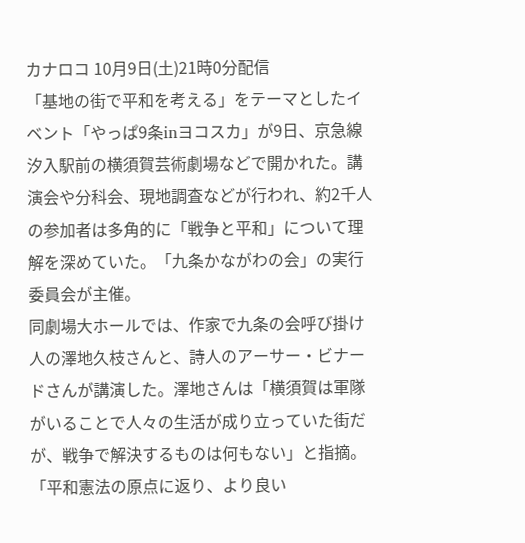カナロコ 10月9日(土)21時0分配信
「基地の街で平和を考える」をテーマとしたイベント「やっぱ9条inヨコスカ」が9日、京急線汐入駅前の横須賀芸術劇場などで開かれた。講演会や分科会、現地調査などが行われ、約2千人の参加者は多角的に「戦争と平和」について理解を深めていた。「九条かながわの会」の実行委員会が主催。
同劇場大ホールでは、作家で九条の会呼び掛け人の澤地久枝さんと、詩人のアーサー・ビナードさんが講演した。澤地さんは「横須賀は軍隊がいることで人々の生活が成り立っていた街だが、戦争で解決するものは何もない」と指摘。「平和憲法の原点に返り、より良い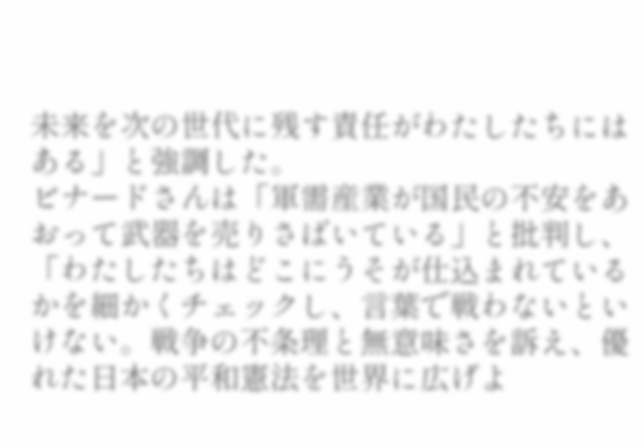未来を次の世代に残す責任がわたしたちにはある」と強調した。
ビナードさんは「軍需産業が国民の不安をあおって武器を売りさばいている」と批判し、「わたしたちはどこにうそが仕込まれているかを細かくチェックし、言葉で戦わないといけない。戦争の不条理と無意味さを訴え、優れた日本の平和憲法を世界に広げよ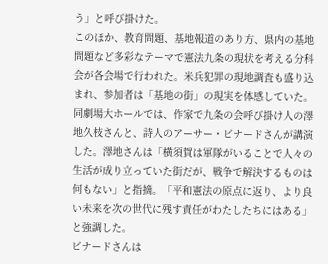う」と呼び掛けた。
このほか、教育問題、基地報道のあり方、県内の基地問題など多彩なテーマで憲法九条の現状を考える分科会が各会場で行われた。米兵犯罪の現地調査も盛り込まれ、参加者は「基地の街」の現実を体感していた。
同劇場大ホールでは、作家で九条の会呼び掛け人の澤地久枝さんと、詩人のアーサー・ビナードさんが講演した。澤地さんは「横須賀は軍隊がいることで人々の生活が成り立っていた街だが、戦争で解決するものは何もない」と指摘。「平和憲法の原点に返り、より良い未来を次の世代に残す責任がわたしたちにはある」と強調した。
ビナードさんは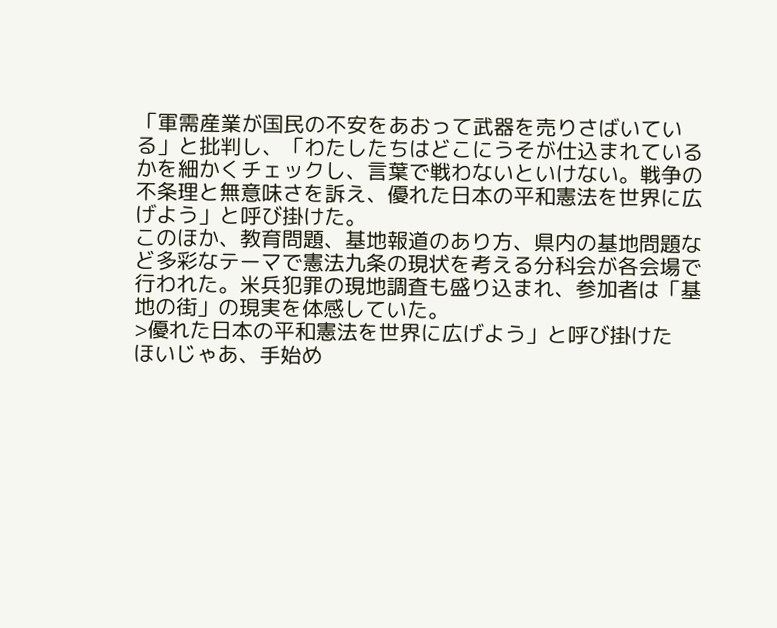「軍需産業が国民の不安をあおって武器を売りさばいている」と批判し、「わたしたちはどこにうそが仕込まれているかを細かくチェックし、言葉で戦わないといけない。戦争の不条理と無意味さを訴え、優れた日本の平和憲法を世界に広げよう」と呼び掛けた。
このほか、教育問題、基地報道のあり方、県内の基地問題など多彩なテーマで憲法九条の現状を考える分科会が各会場で行われた。米兵犯罪の現地調査も盛り込まれ、参加者は「基地の街」の現実を体感していた。
>優れた日本の平和憲法を世界に広げよう」と呼び掛けた
ほいじゃあ、手始め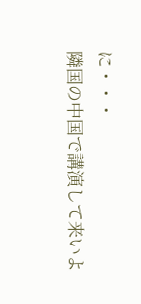に・・・
隣国の中国で講演して来いよ